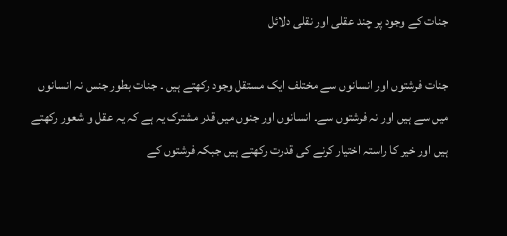جنات کے وجود پر چند عقلی اور نقلی دلائل

جنات فرشتوں اور انسانوں سے مختلف ایک مستقل وجود رکھتے ہیں ۔ جنات بطور جنس نہ انسانوں میں سے ہیں اور نہ فرشتوں سے۔ انسانوں اور جنوں میں قدر مشترک یہ ہے کہ یہ عقل و شعور رکھتے ہیں اور خیر کا راستہ اختیار کرنے کی قدرت رکھتے ہیں جبکہ فرشتوں کے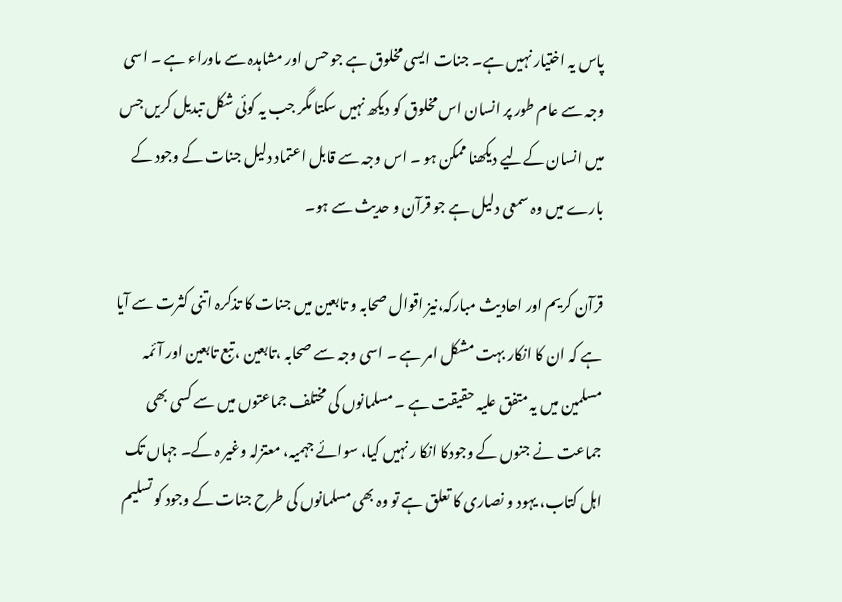پاس یہ اختیار نہیں ہے۔ جنات ایسی مخلوق ہے جو حس اور مشاہدہ سے ماوراء ہے ۔ اسی وجہ سے عام طور پر انسان اس مخلوق کو دیکھ نہیں سکتا مگر جب یہ کوئی شکل تبدیل کریں جس میں انسان کےلیے دیکھنا ممکن ہو ۔ اس وجہ سے قابل اعتماد دلیل جنات کے وجود کے بارے میں وہ سمعی دلیل ہے جو قرآن و حدیث سے ہو۔

قرآن کریم اور احادیث مبارکہ،نیز اقوال صحابہ و تابعین میں جنات کا تذکرہ اتنی کثرت سے آیا ہے کہ ان کا انکار بہت مشکل امر ہے ۔ اسی وجہ سے صحابہ ،تابعین ، تبع تابعین اور آئمہ مسلمین میں یہ متفق علیہ حقیقت ہے ۔ مسلمانوں کی مختلف جماعتوں میں سے کسی بھی جماعت نے جنوں کے وجودکا انکا ر نہیں کیا، سوائے جہمیہ، معتزلہ وغیر ہ کے۔ جہاں تک اہل کتاب، یہود و نصاری کا تعلق ہے تو وہ بھی مسلمانوں کی طرح جنات کے وجود کو تسلیم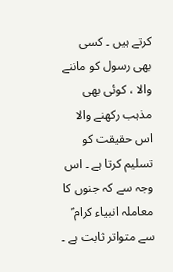کرتے ہیں ۔ کسی بھی رسول کو ماننے والا ، کوئی بھی مذہب رکھنے والا اس حقیقت کو تسلیم کرتا ہے ۔ اس وجہ سے کہ جنوں کا معاملہ انبیاء کرام ؑ سے متواتر ثابت ہے ۔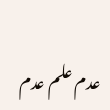عدم علم عدم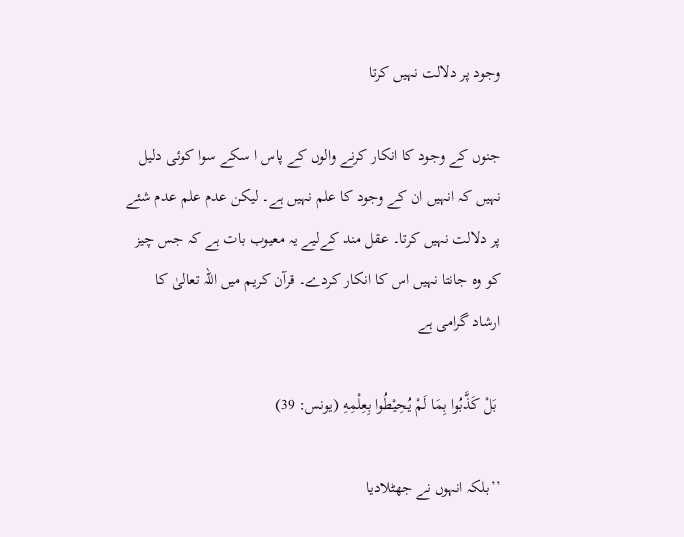وجود پر دلالت نہیں کرتا

جنوں کے وجود کا انکار کرنے والوں کے پاس ا سکے سوا کوئی دلیل نہیں کہ انہیں ان کے وجود کا علم نہیں ہے۔ لیکن عدم علم عدم شئے پر دلالت نہیں کرتا۔ عقل مند کےلیے یہ معیوب بات ہے کہ جس چیز کو وہ جانتا نہیں اس کا انکار کردے۔ قرآن کریم میں اللہ تعالیٰ کا ارشاد گرامی ہے

 بَلْ كَذَّبُوا بِمَا لَمْ يُحِيْطُوا بِعِلْمِهِ (یونس: 39)

’’بلکہ انہوں نے جھٹلادیا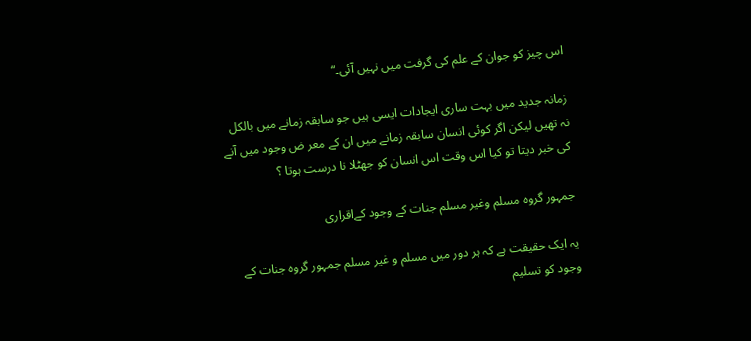اس چیز کو جوان کے علم کی گرفت میں نہیں آئی۔“

زمانہ جدید میں بہت ساری ایجادات ایسی ہیں جو سابقہ زمانے میں بالکل نہ تھیں لیکن اگر کوئی انسان سابقہ زمانے میں ان کے معر ض وجود میں آنے کی خبر دیتا تو کیا اس وقت اس انسان کو جھٹلا نا درست ہوتا ؟

جمہور گروہ مسلم وغیر مسلم جنات کے وجود کےاقراری

یہ ایک حقیقت ہے کہ ہر دور میں مسلم و غیر مسلم جمہور گروہ جنات کے وجود کو تسلیم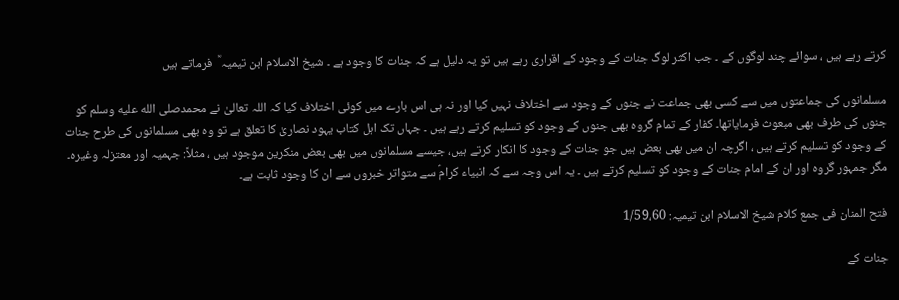کرتے رہے ہیں ، سوائے چند لوگوں کے ۔ جب اکثر لوگ جنات کے وجود کے اقراری رہے ہیں تو یہ دلیل ہے کہ جنات کا وجود ہے ۔ شیخ الاسلام ابن تیمیہ ؒ  فرماتے ہیں

مسلمانوں کی جماعتوں میں سے کسی بھی جماعت نے جنوں کے وجود سے اختلاف نہیں کیا اور نہ ہی اس بارے میں کوئی اختلاف کیا کہ اللہ تعالیٰ نے محمدصلى الله عليه وسلم کو جنوں کی طرف بھی مبعوث فرمایاتھا۔ کفار کے تمام گروہ بھی جنوں کے وجود کو تسلیم کرتے رہے ہیں ۔ جہاں تک اہل کتاب یہود نصاریٰ کا تعلق ہے تو وہ بھی مسلمانوں کی طرح جنات کے وجود کو تسلیم کرتے ہیں ، اگرچہ ان میں بھی بعض ہیں جو جنات کے وجود کا انکار کرتے ہیں، جیسے مسلمانوں میں بھی بعض منکرین موجود ہیں ، مثلاً: جہمیہ اور معتزلہ وغیرہ۔ مگر جمہور گروہ اور ان کے امام جنات کے وجود کو تسلیم کرتے ہیں ۔ یہ اس وجہ سے کہ انبیاء کرامؑ سے متواتر خبروں سے ان کا وجود ثابت ہے۔

فتح المنان فی جمع کلام شیخ الاسلام ابن تیمیہ: 1/59،60

جنات کے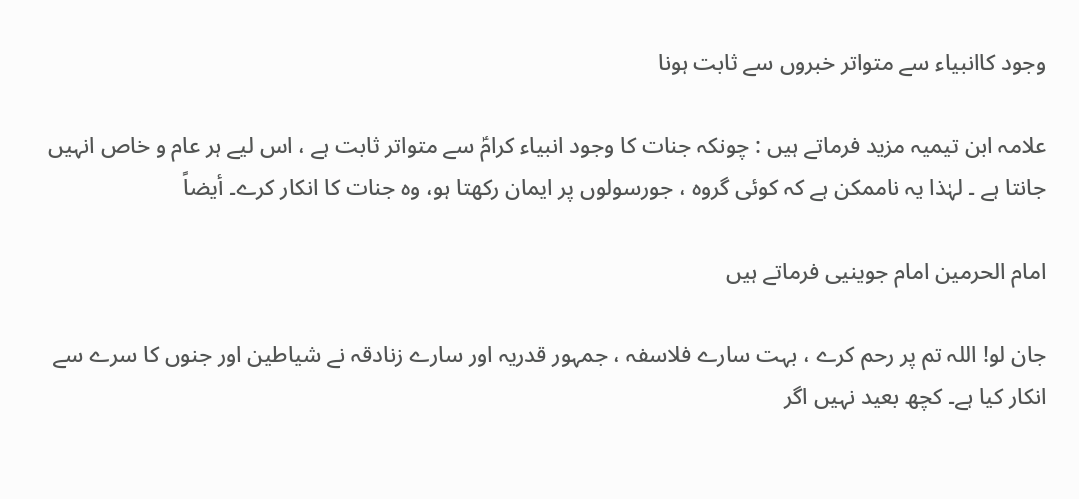وجود کاانبیاء سے متواتر خبروں سے ثابت ہونا

علامہ ابن تیمیہ مزید فرماتے ہیں : چونکہ جنات کا وجود انبیاء کرامؑ سے متواتر ثابت ہے ، اس لیے ہر عام و خاص انہیں جانتا ہے ۔ لہٰذا یہ ناممکن ہے کہ کوئی گروہ ، جورسولوں پر ایمان رکھتا ہو، وہ جنات کا انکار کرے۔ أیضاً

امام الحرمین امام جوینیی فرماتے ہیں

جان لو! اللہ تم پر رحم کرے ، بہت سارے فلاسفہ ، جمہور قدریہ اور سارے زنادقہ نے شیاطین اور جنوں کا سرے سے انکار کیا ہے۔ کچھ بعید نہیں اگر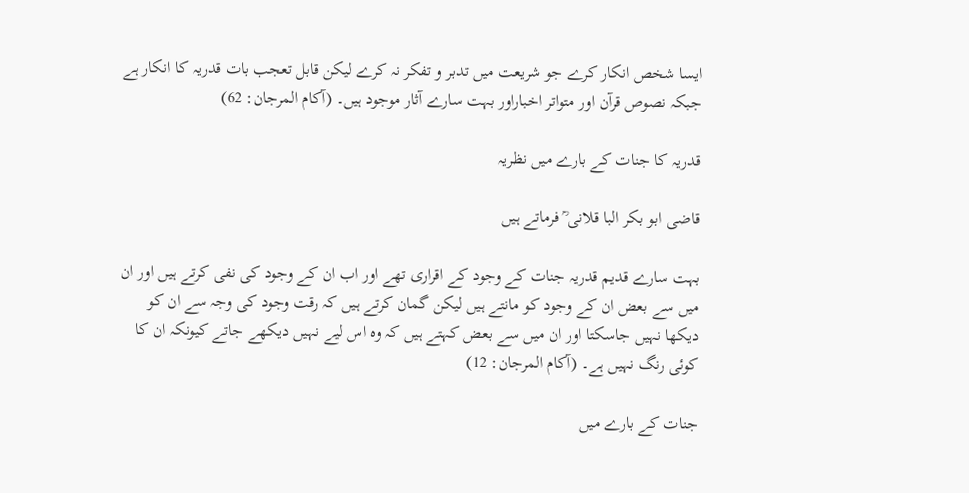ایسا شخص انکار کرے جو شریعت میں تدبر و تفکر نہ کرے لیکن قابل تعجب بات قدریہ کا انکار ہے جبکہ نصوص قرآن اور متواتر اخباراور بہت سارے آثار موجود ہیں۔ (آکام المرجان: 62)

قدریہ کا جنات کے بارے میں نظریہ

قاضی ابو بکر البا قلانی ؒ فرماتے ہیں

بہت سارے قدیم قدریہ جنات کے وجود کے اقراری تھے اور اب ان کے وجود کی نفی کرتے ہیں اور ان میں سے بعض ان کے وجود کو مانتے ہیں لیکن گمان کرتے ہیں کہ رقت وجود کی وجہ سے ان کو دیکھا نہیں جاسکتا اور ان میں سے بعض کہتے ہیں کہ وہ اس لیے نہیں دیکھے جاتے کیونکہ ان کا کوئی رنگ نہیں ہے۔ (آکام المرجان: 12)

جنات کے بارے میں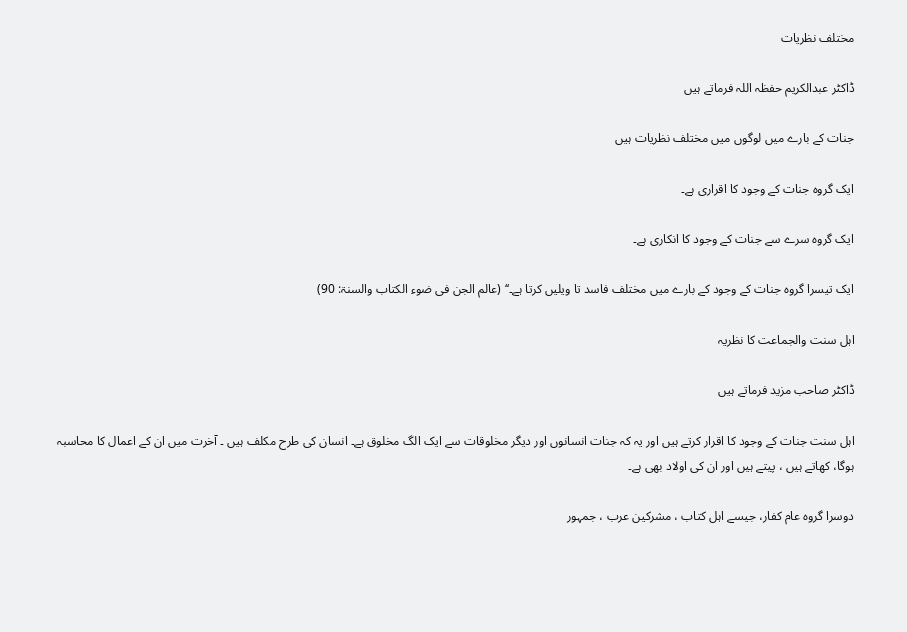مختلف نظریات

ڈاکٹر عبدالکریم حفظہ اللہ فرماتے ہیں

جنات کے بارے میں لوگوں میں مختلف نظریات ہیں

ایک گروہ جنات کے وجود کا اقراری ہے۔

ایک گروہ سرے سے جنات کے وجود کا انکاری ہے۔

ایک تیسرا گروہ جنات کے وجود کے بارے میں مختلف فاسد تا ویلیں کرتا ہے۔‘‘ (عالم الجن فی ضوء الکتاب والسنۃ: 90)

اہل سنت والجماعت کا نظریہ

ڈاکٹر صاحب مزید فرماتے ہیں

اہل سنت جنات کے وجود کا اقرار کرتے ہیں اور یہ کہ جنات انسانوں اور دیگر مخلوقات سے ایک الگ مخلوق ہے۔ انسان کی طرح مکلف ہیں ۔ آخرت میں ان کے اعمال کا محاسبہ ہوگا، کھاتے ہیں ، پیتے ہیں اور ان کی اولاد بھی ہے۔

دوسرا گروہ عام کفار، جیسے اہل کتاب ، مشرکین عرب ، جمہور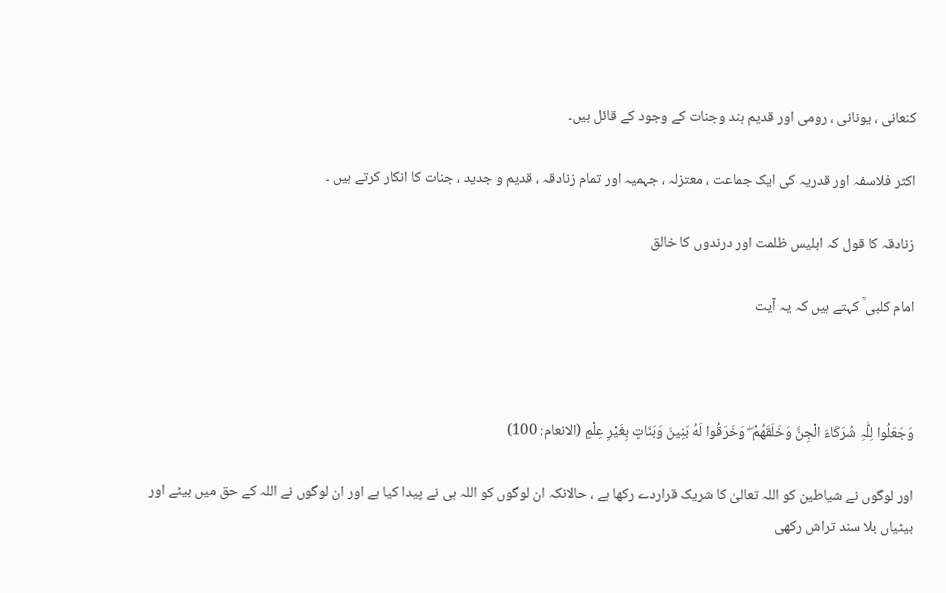کنعانی ، یونانی ، رومی اور قدیم ہند وجنات کے وجود کے قائل ہیں۔

اکثر فلاسفہ اور قدریہ کی ایک جماعت ، معتزلہ ، جہمیہ اور تمام زنادقہ ، قدیم و جدید ، جنات کا انکار کرتے ہیں ۔

زنادقہ کا قول کہ ابلیس ظلمت اور درندوں کا خالق

امام کلبی ؒ کہتے ہیں کہ یہ آیت



وَجَعَلُوا لِلّٰہِ شُرَكَاءَ الْجِنَّ وَخَلَقَهُمْ ۖ وَخَرَقُوا لَهُ بَنِينَ وَبَنَاتٍ بِغَيْرِ عِلْمٍ (الانعام: 100)

اور لوگوں نے شیاطین کو اللہ تعالیٰ کا شریک قراردے رکھا ہے ، حالانکہ ان لوگوں کو اللہ ہی نے پیدا کیا ہے اور ان لوگوں نے اللہ کے حق میں بیٹے اور بیٹیاں بلا سند تراش رکھی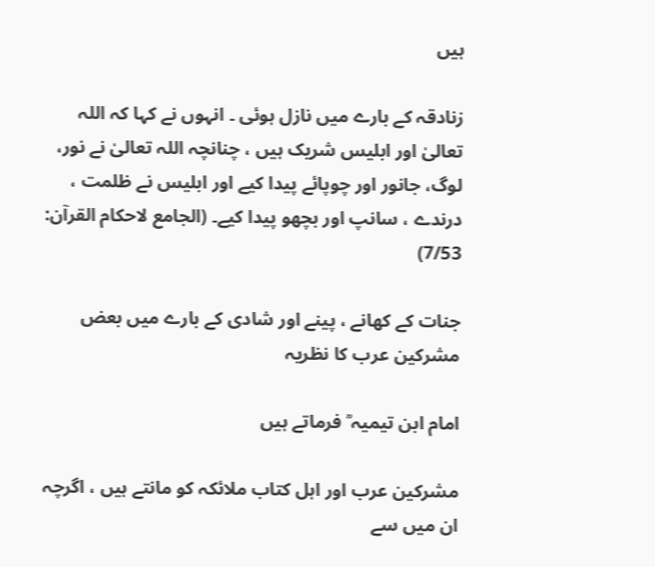ہیں

زنادقہ کے بارے میں نازل ہوئی ۔ انہوں نے کہا کہ اللہ تعالیٰ اور ابلیس شریک ہیں ، چنانچہ اللہ تعالیٰ نے نور، لوگ، جانور اور چوپائے پیدا کیے اور ابلیس نے ظلمت ، درندے ، سانپ اور بچھو پیدا کیے۔ (الجامع لاحکام القرآن: 7/53)

جنات کے کھانے ، پینے اور شادی کے بارے میں بعض مشرکین عرب کا نظریہ

امام ابن تیمیہ ؒ فرماتے ہیں

مشرکین عرب اور اہل کتاب ملائکہ کو مانتے ہیں ، اگرچہ ان میں سے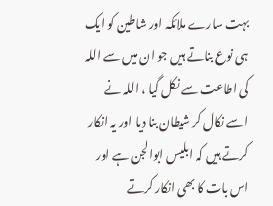بہت سارے ملائکہ اور شاطین کو ایک ہی نوع بناتے ہیں جو ان میں سے اللہ کی اطاعت سے نکل گیا ، اللہ نے اسے نکال کر شیطان بنا دیا اور یہ انکار کرتے ہیں کہ ابلیس ابوالجن ہے اور اس بات کا بھی انکار کرتے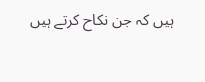ہیں کہ جن نکاح کرتے ہیں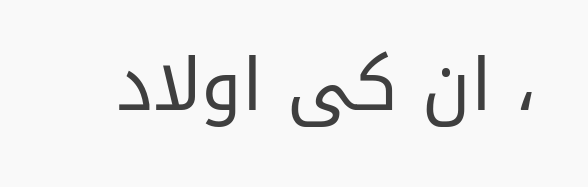، ان کی اولاد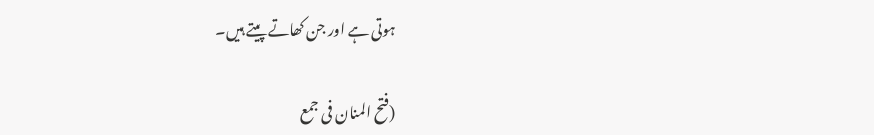ہوتی ہے اور جن کھاتے پیتے ہیں۔

(فتح المنان فی جمع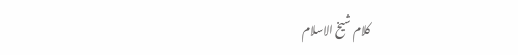کلام شیخ الاسلام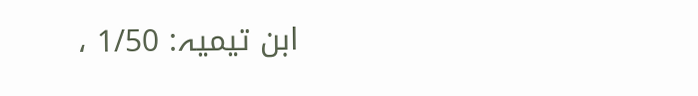ابن تیمیہ: 1/50 ،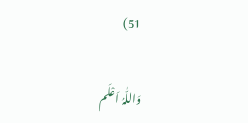51)

وَاللّٰہُ اَعْلَم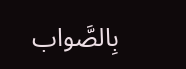بِالصَّواب